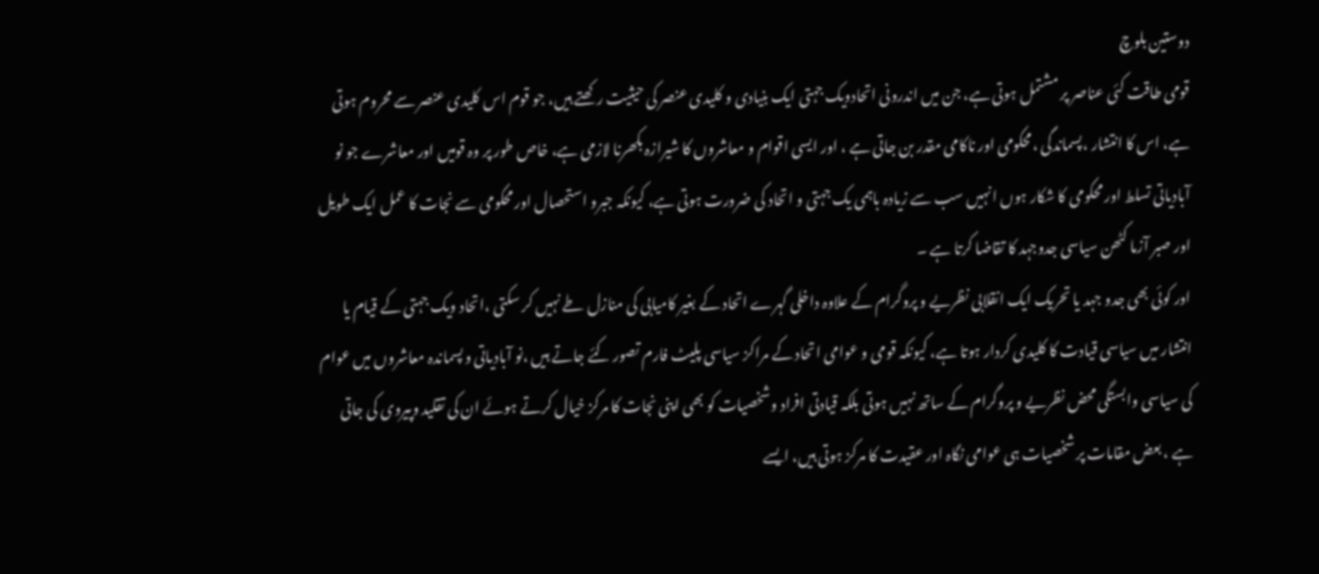دوستین بلوچ
قومی طاقت کئی عناصر پر مشتمل ہوتی ہے، جن میں اندرونی اتحادویک جہتی ایک بنیادی و کلیدی عنصر کی حیثیت رکھتے ہیں، جو قوم اس کلیدی عنصر سے محروم ہوتی ہے، اس کا انتشار ،پسماندگی ،محکومی اور ناکامی مقدر بن جاتی ہے ، اور ایسی اقوام و معاشروں کا شیرازہ بکھرنا لازمی ہے، خاص طور پر وہ قومیں اور معاشرے جو نو آبادیاتی تسلط اور محکومی کا شکار ہوں انہیں سب سے زیادہ باہمی یک جہتی و اتحاد کی ضرورت ہوتی ہے، کیونکہ جبرو استحصال اور محکومی سے نجات کا عمل ایک طویل اور صبر آزما کٹھن سیاسی جدوجہد کا تقاضا کرتا ہے ۔
اور کوئی بھی جدو جہد یا تحریک ایک انقلابی نظریے و پروگرام کے علاوہ داخلی گہرے اتحاد کے بغیر کامیابی کی منازل طے نہیں کر سکتی ،اتحاد ویک جہتی کے قیام یا انتشار میں سیاسی قیادت کا کلیدی کردار ہوتا ہے، کیونکہ قومی و عوامی اتحاد کے مراکز سیاسی پلیٹ فارم تصور کئے جاتے ہیں ،نو آبادیاتی و پسماندہ معاشروں میں عوام کی سیاسی وابستگی محض نظریے و پروگرام کے ساتھ نہیں ہوتی بلکہ قیادتی افراد وشخصیات کو بھی اپنی نجات کا مرکز خیال کرتے ہوئے ان کی تقلید وپیروی کی جاتی ہے ، بعض مقامات پر شخصیات ہی عوامی نگاہ اور عقیدت کا مرکز ہوتی ہیں، ایسے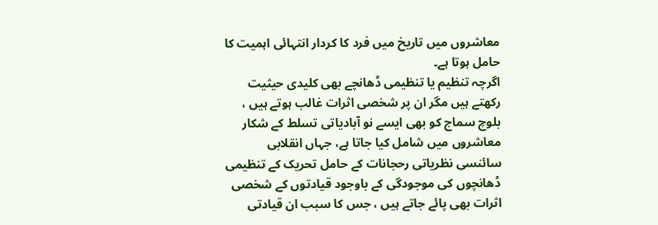معاشروں میں تاریخ میں فرد کا کردار انتہائی اہمیت کا حامل ہوتا ہے۔
اگرچہ تنظیم یا تنظیمی ڈھانچے بھی کلیدی حیثیت رکھتے ہیں مگر ان پر شخصی اثرات غالب ہوتے ہیں ، بلوچ سماج کو بھی ایسے نو آبادیاتی تسلط کے شکار معاشروں میں شامل کیا جاتا ہے، جہاں انقلابی سائنسی نظریاتی رحجانات کے حامل تحریک کے تنظیمی ڈھانچوں کی موجودگی کے باوجود قیادتوں کے شخصی اثرات بھی پائے جاتے ہیں ، جس کا سبب ان قیادتی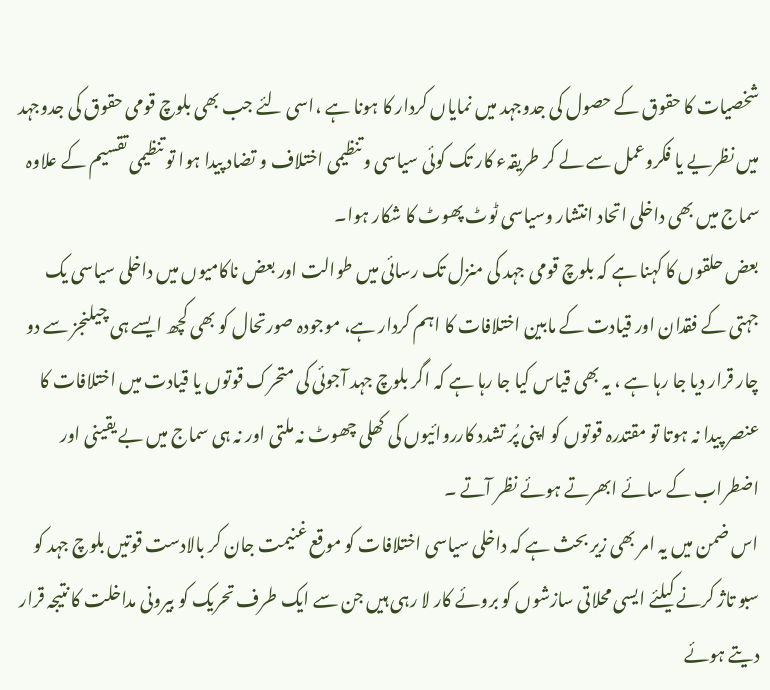شخصیات کا حقوق کے حصول کی جدوجہد میں نمایاں کردار کا ہونا ہے ،اسی لئے جب بھی بلوچ قومی حقوق کی جدوجہد میں نظریے یا فکروعمل سے لے کر طریقہء کار تک کوئی سیاسی و تنظیمی اختلاف و تضاد پیدا ہوا تو تنظیمی تقسیم کے علاوہ سماج میں بھی داخلی اتحاد انتشار وسیاسی ٹوٹ پھوٹ کا شکار ہوا۔
بعض حلقوں کا کہنا ہے کہ بلوچ قومی جہد کی منزل تک رسائی میں طوالت اور بعض ناکامیوں میں داخلی سیاسی یک جہتی کے فقدان اور قیادت کے مابین اختلافات کا اہم کردار ہے، موجودہ صورتحال کو بھی کچھ ایسے ہی چیلنجز سے دو چار قرار دیا جا رہا ہے ، یہ بھی قیاس کیا جا رہا ہے کہ اگر بلوچ جہد آجوئی کی متحرک قوتوں یا قیادت میں اختلافات کا عنصر پیدا نہ ہوتا تو مقتدرہ قوتوں کو اپنی پُر تشدد کارروائیوں کی کھلی چھوٹ نہ ملتی اور نہ ہی سماج میں بے یقینی اور اضطراب کے سائے ابھرتے ہوئے نظر آتے ۔
اس ضمن میں یہ امر بھی زیر بحث ہے کہ داخلی سیاسی اختلافات کو موقع غنیمت جان کر بالادست قوتیں بلوچ جہد کو سبو تاژ کرنے کیلئے ایسی محلاتی سازشوں کو بروئے کار لا رہی ہیں جن سے ایک طرف تحریک کو بیرونی مداخلت کا نتیجہ قرار دیتے ہوئے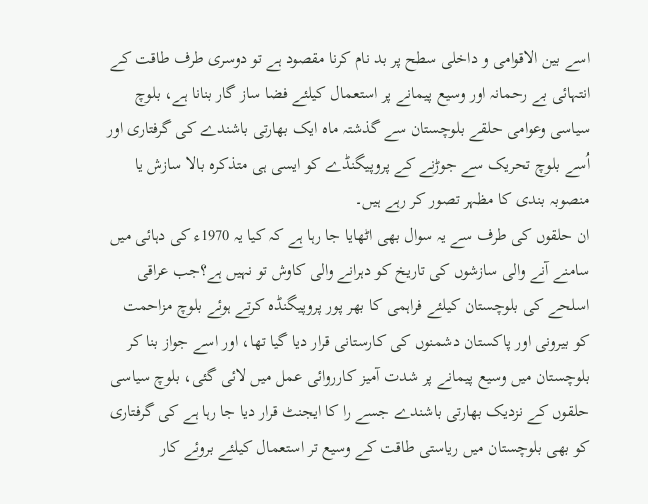اسے بین الاقوامی و داخلی سطح پر بد نام کرنا مقصود ہے تو دوسری طرف طاقت کے انتہائی بے رحمانہ اور وسیع پیمانے پر استعمال کیلئے فضا ساز گار بنانا ہے، بلوچ سیاسی وعوامی حلقے بلوچستان سے گذشتہ ماہ ایک بھارتی باشندے کی گرفتاری اور اُسے بلوچ تحریک سے جوڑنے کے پروپیگنڈے کو ایسی ہی متذکرہ بالا سازش یا منصوبہ بندی کا مظہر تصور کر رہے ہیں۔
ان حلقوں کی طرف سے یہ سوال بھی اٹھایا جا رہا ہے کہ کیا یہ 1970ء کی دہائی میں سامنے آنے والی سازشوں کی تاریخ کو دہرانے والی کاوش تو نہیں ہے؟جب عراقی اسلحے کی بلوچستان کیلئے فراہمی کا بھر پور پروپیگنڈہ کرتے ہوئے بلوچ مزاحمت کو بیرونی اور پاکستان دشمنوں کی کارستانی قرار دیا گیا تھا، اور اسے جواز بنا کر بلوچستان میں وسیع پیمانے پر شدت آمیز کارروائی عمل میں لائی گئی، بلوچ سیاسی حلقوں کے نزدیک بھارتی باشندے جسے را کا ایجنٹ قرار دیا جا رہا ہے کی گرفتاری کو بھی بلوچستان میں ریاستی طاقت کے وسیع تر استعمال کیلئے بروئے کار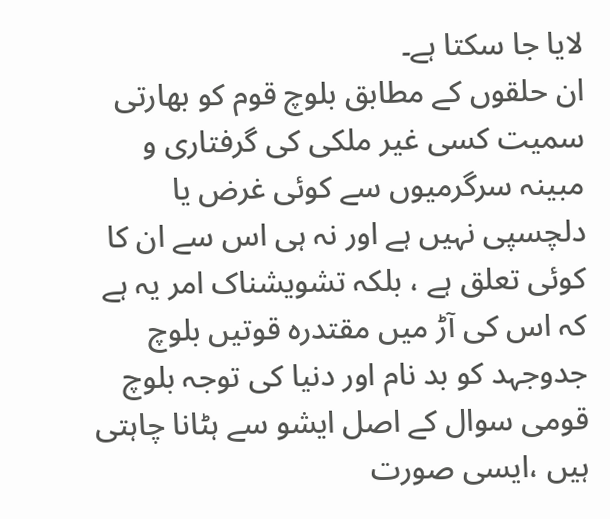لایا جا سکتا ہے۔
ان حلقوں کے مطابق بلوچ قوم کو بھارتی سمیت کسی غیر ملکی کی گرفتاری و مبینہ سرگرمیوں سے کوئی غرض یا دلچسپی نہیں ہے اور نہ ہی اس سے ان کا کوئی تعلق ہے ، بلکہ تشویشناک امر یہ ہے کہ اس کی آڑ میں مقتدرہ قوتیں بلوچ جدوجہد کو بد نام اور دنیا کی توجہ بلوچ قومی سوال کے اصل ایشو سے ہٹانا چاہتی ہیں ،ایسی صورت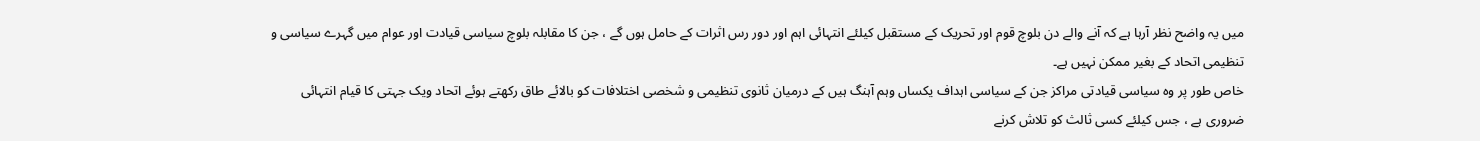میں یہ واضح نظر آرہا ہے کہ آنے والے دن بلوچ قوم اور تحریک کے مستقبل کیلئے انتہائی اہم اور دور رس اثرات کے حامل ہوں گے ، جن کا مقابلہ بلوچ سیاسی قیادت اور عوام میں گہرے سیاسی و تنظیمی اتحاد کے بغیر ممکن نہیں ہے۔
خاص طور پر وہ سیاسی قیادتی مراکز جن کے سیاسی اہداف یکساں وہم آہنگ ہیں کے درمیان ثانوی تنظیمی و شخصی اختلافات کو بالائے طاق رکھتے ہوئے اتحاد ویک جہتی کا قیام انتہائی ضروری ہے ، جس کیلئے کسی ثالث کو تلاش کرنے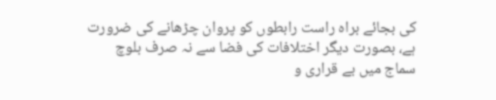کی بجائے براہ راست رابطوں کو پروان چڑھانے کی ضرورت ہے، بصورت دیگر اختلافات کی فضا سے نہ صرف بلوچ سماج میں بے قراری و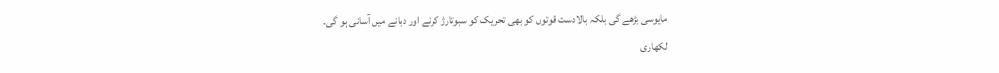مایوسی بڑھے گی بلکہ بالادست قوتوں کو بھی تحریک کو سبوتارژ کرنے اور دبانے میں آسانی ہو گی۔
لکھاری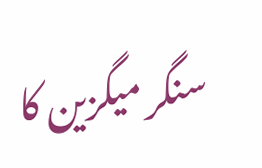سنگر میگزین کا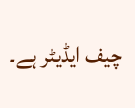چیف ایڈیٹر ہے۔